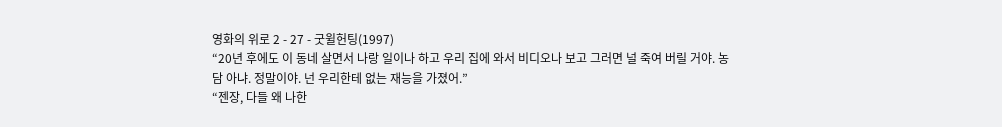영화의 위로 2 - 27 - 굿윌헌팅(1997)
“20년 후에도 이 동네 살면서 나랑 일이나 하고 우리 집에 와서 비디오나 보고 그러면 널 죽여 버릴 거야. 농담 아냐. 정말이야. 넌 우리한테 없는 재능을 가졌어.”
“젠장, 다들 왜 나한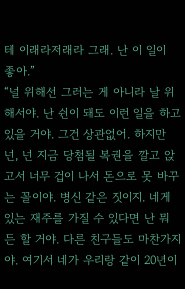테 이래라저래라 그래. 난 이 일이 좋아.”
“널 위해선 그러는 게 아니라 날 위해서야. 난 쉰이 돼도 이런 일을 하고 있을 거야. 그건 상관없어. 하지만 넌, 넌 지금 당첨될 복권을 깔고 앉고서 너무 겁이 나서 돈으로 못 바꾸는 꼴이야. 병신 같은 짓이지. 네게 있는 재주를 가질 수 있다면 난 뭐든 할 거야. 다른 친구들도 마찬가지야. 여기서 네가 우리랑 같이 20년이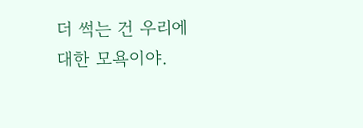더 썩는 건 우리에 대한 모욕이야.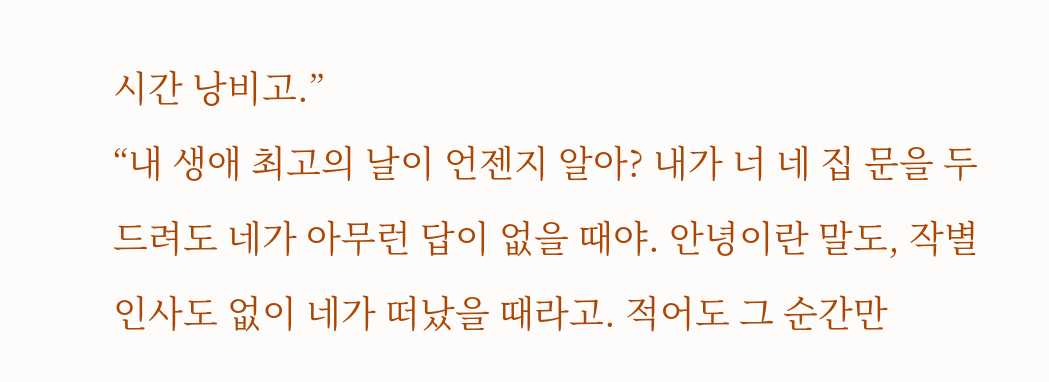시간 낭비고.”
“내 생애 최고의 날이 언젠지 알아? 내가 너 네 집 문을 두드려도 네가 아무런 답이 없을 때야. 안녕이란 말도, 작별 인사도 없이 네가 떠났을 때라고. 적어도 그 순간만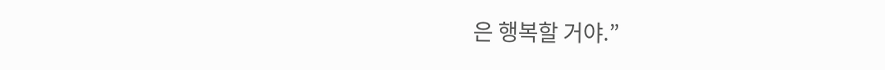은 행복할 거야.”